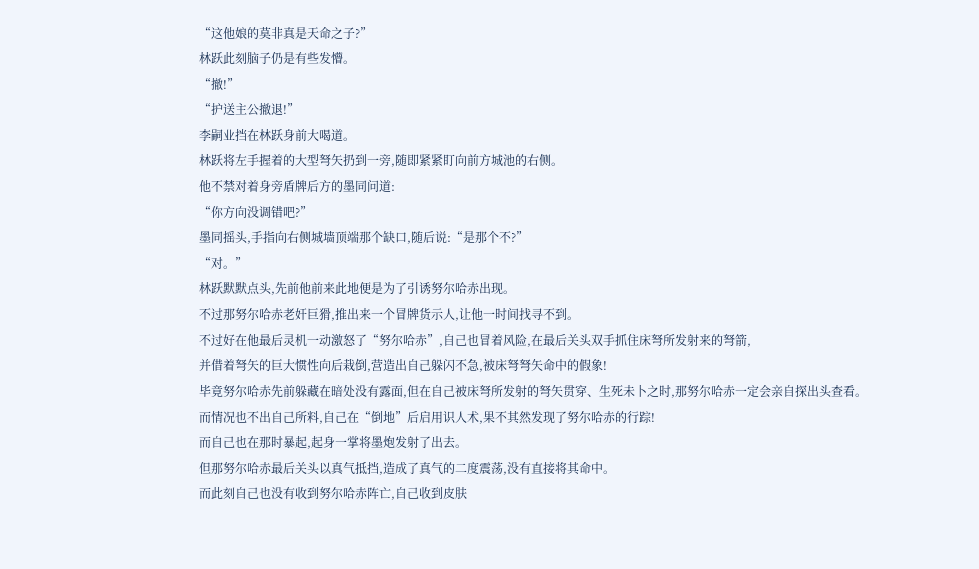“这他娘的莫非真是天命之子?”
林跃此刻脑子仍是有些发懵。
“撤!”
“护送主公撤退!”
李嗣业挡在林跃身前大喝道。
林跃将左手握着的大型弩矢扔到一旁,随即紧紧盯向前方城池的右侧。
他不禁对着身旁盾牌后方的墨同问道:
“你方向没调错吧?”
墨同摇头,手指向右侧城墙顶端那个缺口,随后说:“是那个不?”
“对。”
林跃默默点头,先前他前来此地便是为了引诱努尔哈赤出现。
不过那努尔哈赤老奸巨猾,推出来一个冒牌货示人,让他一时间找寻不到。
不过好在他最后灵机一动激怒了“努尔哈赤”,自己也冒着风险,在最后关头双手抓住床弩所发射来的弩箭,
并借着弩矢的巨大惯性向后栽倒,营造出自己躲闪不急,被床弩弩矢命中的假象!
毕竟努尔哈赤先前躲藏在暗处没有露面,但在自己被床弩所发射的弩矢贯穿、生死未卜之时,那努尔哈赤一定会亲自探出头查看。
而情况也不出自己所料,自己在“倒地”后启用识人术,果不其然发现了努尔哈赤的行踪!
而自己也在那时暴起,起身一掌将墨炮发射了出去。
但那努尔哈赤最后关头以真气抵挡,造成了真气的二度震荡,没有直接将其命中。
而此刻自己也没有收到努尔哈赤阵亡,自己收到皮肤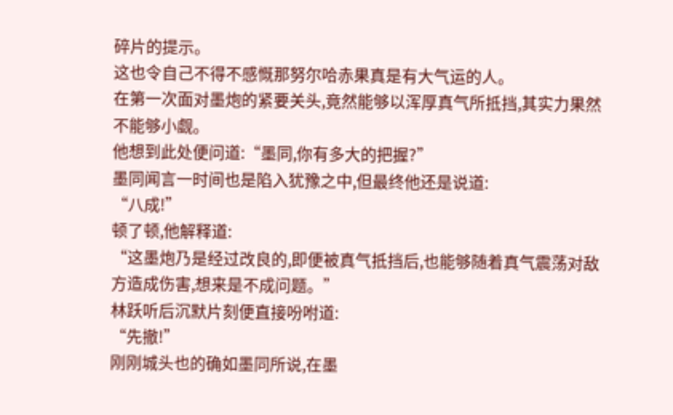碎片的提示。
这也令自己不得不感慨那努尔哈赤果真是有大气运的人。
在第一次面对墨炮的紧要关头,竟然能够以浑厚真气所抵挡,其实力果然不能够小觑。
他想到此处便问道:“墨同,你有多大的把握?”
墨同闻言一时间也是陷入犹豫之中,但最终他还是说道:
“八成!”
顿了顿,他解释道:
“这墨炮乃是经过改良的,即便被真气抵挡后,也能够随着真气震荡对敌方造成伤害,想来是不成问题。”
林跃听后沉默片刻便直接吩咐道:
“先撤!”
刚刚城头也的确如墨同所说,在墨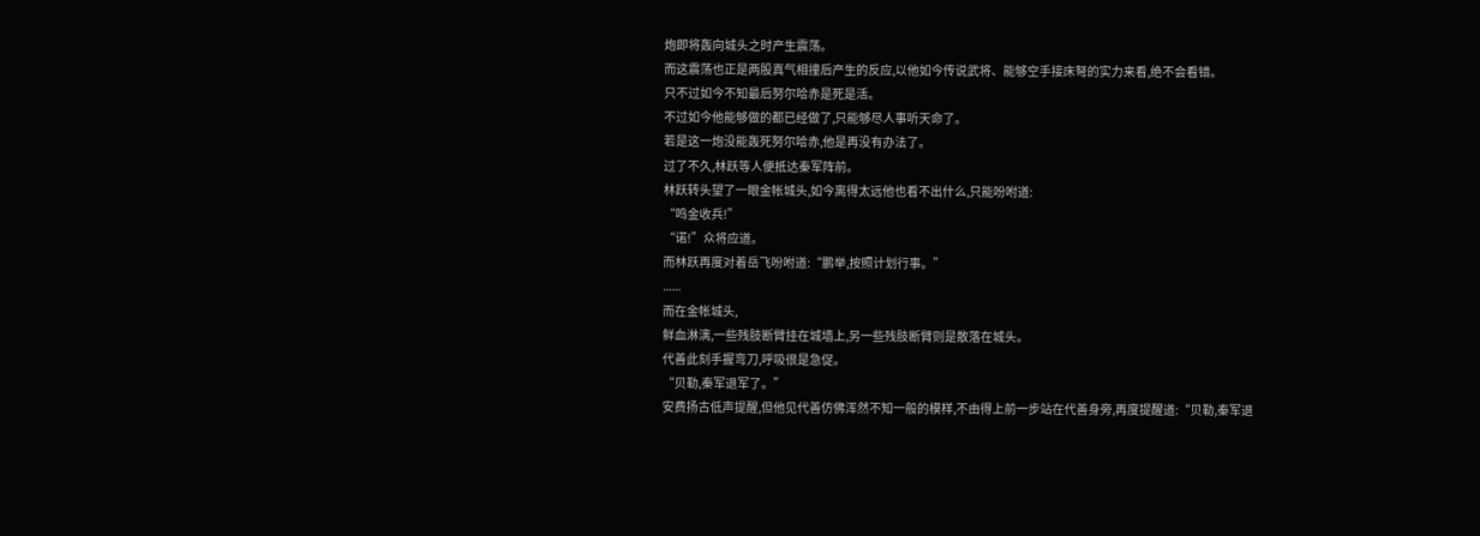炮即将轰向城头之时产生震荡。
而这震荡也正是两股真气相撞后产生的反应,以他如今传说武将、能够空手接床弩的实力来看,绝不会看错。
只不过如今不知最后努尔哈赤是死是活。
不过如今他能够做的都已经做了,只能够尽人事听天命了。
若是这一炮没能轰死努尔哈赤,他是再没有办法了。
过了不久,林跃等人便抵达秦军阵前。
林跃转头望了一眼金帐城头,如今离得太远他也看不出什么,只能吩咐道:
“鸣金收兵!”
“诺!”众将应道。
而林跃再度对着岳飞吩咐道:“鹏举,按照计划行事。”
......
而在金帐城头,
鲜血淋漓,一些残肢断臂挂在城墙上,另一些残肢断臂则是散落在城头。
代善此刻手握弯刀,呼吸很是急促。
“贝勒,秦军退军了。”
安费扬古低声提醒,但他见代善仿佛浑然不知一般的模样,不由得上前一步站在代善身旁,再度提醒道:“贝勒,秦军退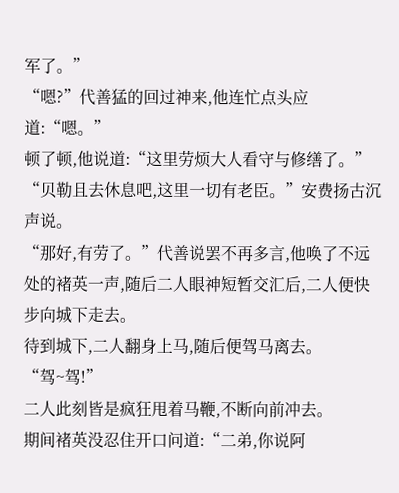军了。”
“嗯?”代善猛的回过神来,他连忙点头应道:“嗯。”
顿了顿,他说道:“这里劳烦大人看守与修缮了。”
“贝勒且去休息吧,这里一切有老臣。”安费扬古沉声说。
“那好,有劳了。”代善说罢不再多言,他唤了不远处的褚英一声,随后二人眼神短暂交汇后,二人便快步向城下走去。
待到城下,二人翻身上马,随后便驾马离去。
“驾~驾!”
二人此刻皆是疯狂甩着马鞭,不断向前冲去。
期间褚英没忍住开口问道:“二弟,你说阿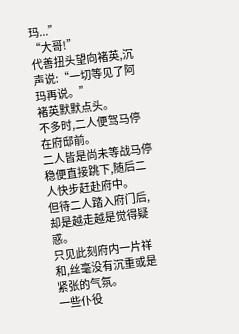玛...”
“大哥!”
代善扭头望向褚英,沉声说:“一切等见了阿玛再说。”
褚英默默点头。
不多时,二人便驾马停在府邸前。
二人皆是尚未等战马停稳便直接跳下,随后二人快步赶赴府中。
但待二人踏入府门后,却是越走越是觉得疑惑。
只见此刻府内一片祥和,丝毫没有沉重或是紧张的气氛。
一些仆役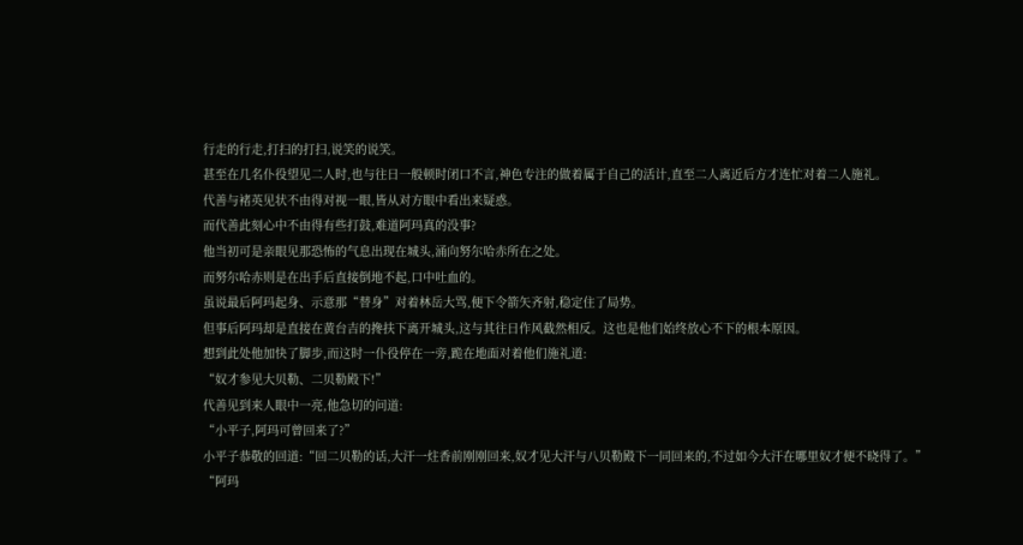行走的行走,打扫的打扫,说笑的说笑。
甚至在几名仆役望见二人时,也与往日一般顿时闭口不言,神色专注的做着属于自己的活计,直至二人离近后方才连忙对着二人施礼。
代善与褚英见状不由得对视一眼,皆从对方眼中看出来疑惑。
而代善此刻心中不由得有些打鼓,难道阿玛真的没事?
他当初可是亲眼见那恐怖的气息出现在城头,涌向努尔哈赤所在之处。
而努尔哈赤则是在出手后直接倒地不起,口中吐血的。
虽说最后阿玛起身、示意那“替身”对着林岳大骂,便下令箭矢齐射,稳定住了局势。
但事后阿玛却是直接在黄台吉的搀扶下离开城头,这与其往日作风截然相反。这也是他们始终放心不下的根本原因。
想到此处他加快了脚步,而这时一仆役停在一旁,跪在地面对着他们施礼道:
“奴才参见大贝勒、二贝勒殿下!”
代善见到来人眼中一亮,他急切的问道:
“小平子,阿玛可曾回来了?”
小平子恭敬的回道:“回二贝勒的话,大汗一炷香前刚刚回来,奴才见大汗与八贝勒殿下一同回来的,不过如今大汗在哪里奴才便不晓得了。”
“阿玛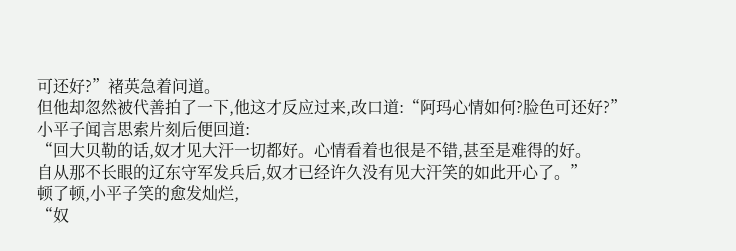可还好?”褚英急着问道。
但他却忽然被代善拍了一下,他这才反应过来,改口道:“阿玛心情如何?脸色可还好?”
小平子闻言思索片刻后便回道:
“回大贝勒的话,奴才见大汗一切都好。心情看着也很是不错,甚至是难得的好。
自从那不长眼的辽东守军发兵后,奴才已经许久没有见大汗笑的如此开心了。”
顿了顿,小平子笑的愈发灿烂,
“奴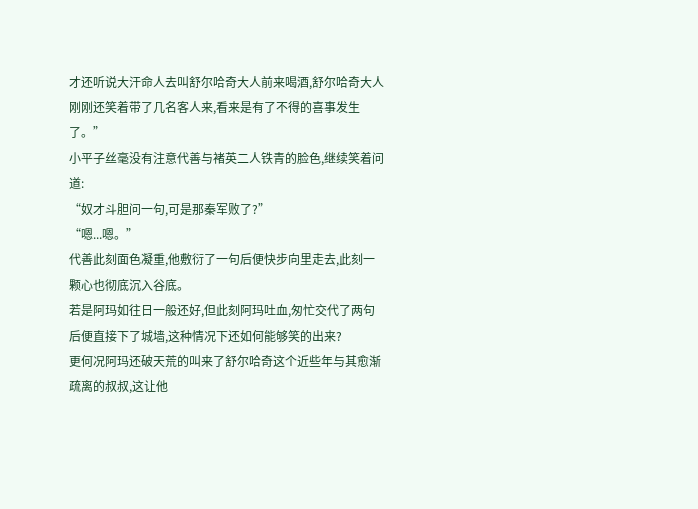才还听说大汗命人去叫舒尔哈奇大人前来喝酒,舒尔哈奇大人刚刚还笑着带了几名客人来,看来是有了不得的喜事发生了。”
小平子丝毫没有注意代善与褚英二人铁青的脸色,继续笑着问道:
“奴才斗胆问一句,可是那秦军败了?”
“嗯...嗯。”
代善此刻面色凝重,他敷衍了一句后便快步向里走去,此刻一颗心也彻底沉入谷底。
若是阿玛如往日一般还好,但此刻阿玛吐血,匆忙交代了两句后便直接下了城墙,这种情况下还如何能够笑的出来?
更何况阿玛还破天荒的叫来了舒尔哈奇这个近些年与其愈渐疏离的叔叔,这让他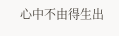心中不由得生出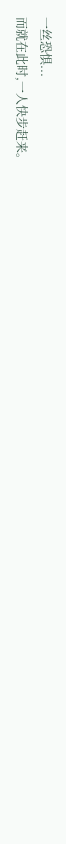一丝恐惧...
而就在此时,一人快步赶来。